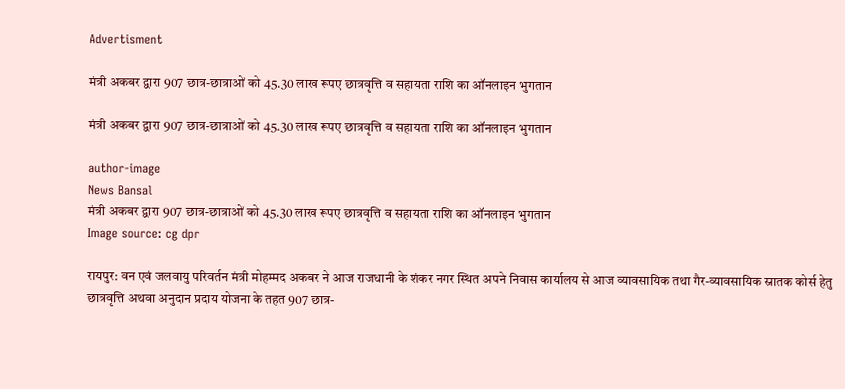Advertisment

मंत्री अकबर द्वारा 907 छात्र-छात्राओं को 45.30 लाख रूपए छात्रवृत्ति व सहायता राशि का ऑनलाइन भुगतान

मंत्री अकबर द्वारा 907 छात्र-छात्राओं को 45.30 लाख रूपए छात्रवृत्ति व सहायता राशि का ऑनलाइन भुगतान

author-image
News Bansal
मंत्री अकबर द्वारा 907 छात्र-छात्राओं को 45.30 लाख रूपए छात्रवृत्ति व सहायता राशि का ऑनलाइन भुगतान
Image source: cg dpr

रायपुर: वन एवं जलवायु परिवर्तन मंत्री मोहम्मद अकबर ने आज राजधानी के शंकर नगर स्थित अपने निवास कार्यालय से आज व्यावसायिक तथा गैर-व्यावसायिक स्नातक कोर्स हेतु छात्रवृत्ति अथवा अनुदान प्रदाय योजना के तहत 907 छात्र-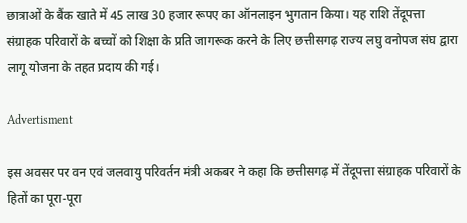छात्राओं के बैंक खाते में 45 लाख 30 हजार रूपए का ऑनलाइन भुगतान किया। यह राशि तेंदूपत्ता संग्राहक परिवारों के बच्चों को शिक्षा के प्रति जागरूक करने के लिए छत्तीसगढ़ राज्य लघु वनोपज संघ द्वारा लागू योजना के तहत प्रदाय की गई।

Advertisment

इस अवसर पर वन एवं जलवायु परिवर्तन मंत्री अकबर ने कहा कि छत्तीसगढ़ में तेंदूपत्ता संग्राहक परिवारों के हितों का पूरा-पूरा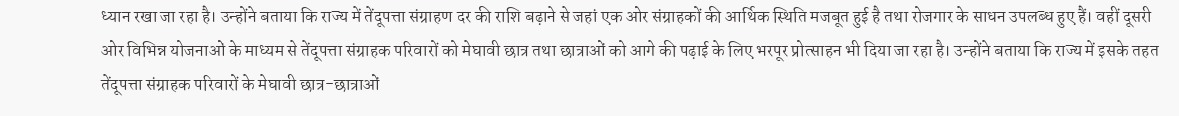ध्यान रखा जा रहा है। उन्होंने बताया कि राज्य में तेंदूपत्ता संग्राहण दर की राशि बढ़ाने से जहां एक ओर संग्राहकों की आर्थिक स्थिति मजबूत हुई है तथा रोजगार के साधन उपलब्ध हुए हैं। वहीं दूसरी ओर विभिन्न योजनाओं के माध्यम से तेंदूपत्ता संग्राहक परिवारों को मेघावी छात्र तथा छात्राओं को आगे की पढ़ाई के लिए भरपूर प्रोत्साहन भी दिया जा रहा है। उन्होंने बताया कि राज्य में इसके तहत तेंदूपत्ता संग्राहक परिवारों के मेघावी छात्र-छात्राओं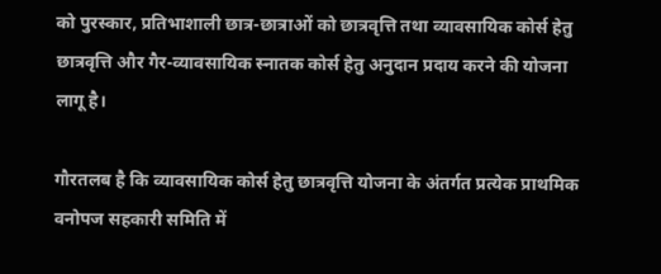को पुरस्कार, प्रतिभाशाली छात्र-छात्राओं को छात्रवृत्ति तथा व्यावसायिक कोर्स हेतु छात्रवृत्ति और गैर-व्यावसायिक स्नातक कोर्स हेतु अनुदान प्रदाय करने की योजना लागू है।

गौरतलब है कि व्यावसायिक कोर्स हेतु छात्रवृत्ति योजना के अंतर्गत प्रत्येक प्राथमिक वनोपज सहकारी समिति में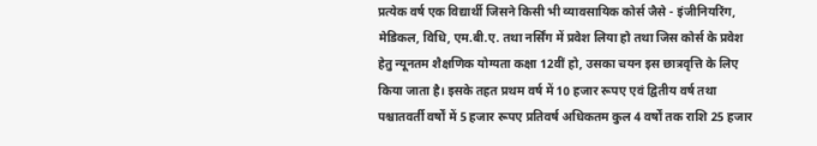प्रत्येक वर्ष एक विद्यार्थी जिसने किसी भी व्यावसायिक कोर्स जैसे - इंजीनियरिंग, मेडिकल, विधि, एम.बी.ए. तथा नर्सिंग में प्रवेश लिया हो तथा जिस कोर्स के प्रवेश हेतु न्यूनतम शैक्षणिक योग्यता कक्षा 12वीं हो, उसका चयन इस छात्रवृत्ति के लिए किया जाता है। इसके तहत प्रथम वर्ष में 10 हजार रूपए एवं द्वितीय वर्ष तथा पश्चातवर्ती वर्षों में 5 हजार रूपए प्रतिवर्ष अधिकतम कुल 4 वर्षों तक राशि 25 हजार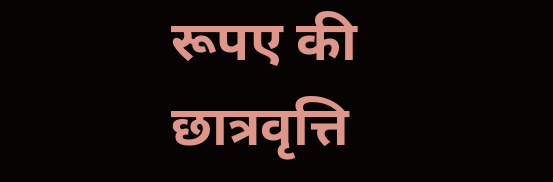रूपए की छात्रवृत्ति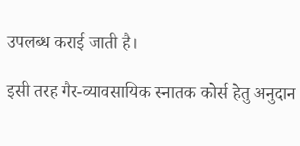उपलब्ध कराई जाती है।

इसी तरह गैर-व्यावसायिक स्नातक कोर्स हेतु अनुदान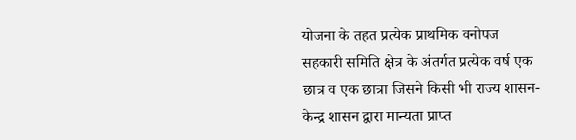योजना के तहत प्रत्येक प्राथमिक वनोपज सहकारी समिति क्षेत्र के अंतर्गत प्रत्येक वर्ष एक छात्र व एक छात्रा जिसने किसी भी राज्य शासन-केन्द्र शासन द्वारा मान्यता प्राप्त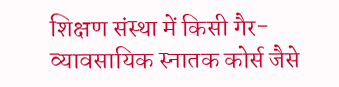शिक्षण संस्था में किसी गैर-व्यावसायिक स्नातक कोर्स जैसे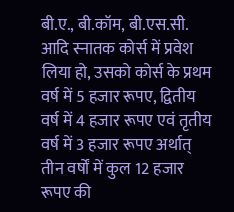बी.ए., बी.कॉम, बी.एस.सी. आदि स्नातक कोर्स में प्रवेश लिया हो, उसको कोर्स के प्रथम वर्ष में 5 हजार रूपए, द्वितीय वर्ष में 4 हजार रूपए एवं तृतीय वर्ष में 3 हजार रूपए अर्थात् तीन वर्षों में कुल 12 हजार रूपए की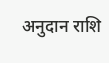अनुदान राशि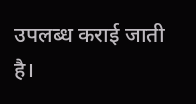उपलब्ध कराई जाती है।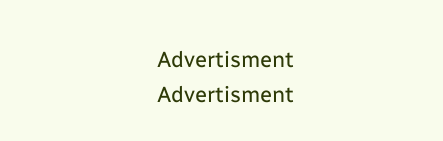Advertisment
Advertisment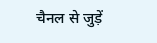चैनल से जुड़ें